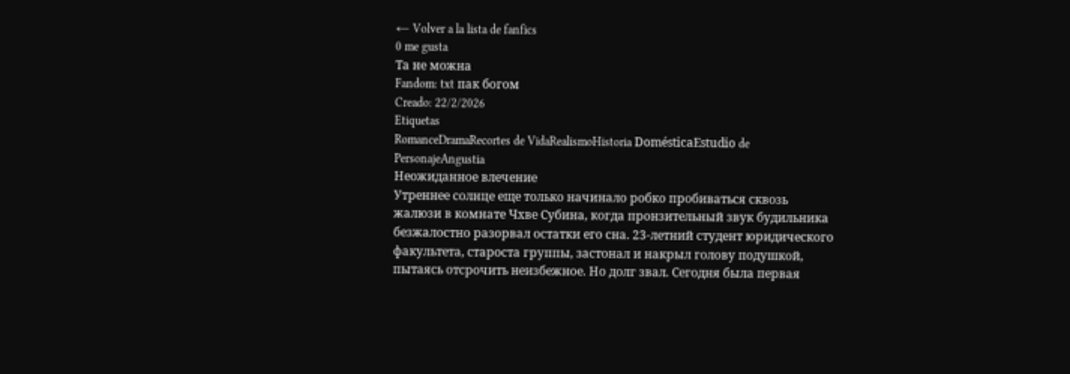← Volver a la lista de fanfics
0 me gusta
Та не можна
Fandom: txt пак богом
Creado: 22/2/2026
Etiquetas
RomanceDramaRecortes de VidaRealismoHistoria DomésticaEstudio de PersonajeAngustia
Неожиданное влечение
Утреннее солнце еще только начинало робко пробиваться сквозь жалюзи в комнате Чхве Субина, когда пронзительный звук будильника безжалостно разорвал остатки его сна. 23-летний студент юридического факультета, староста группы, застонал и накрыл голову подушкой, пытаясь отсрочить неизбежное. Но долг звал. Сегодня была первая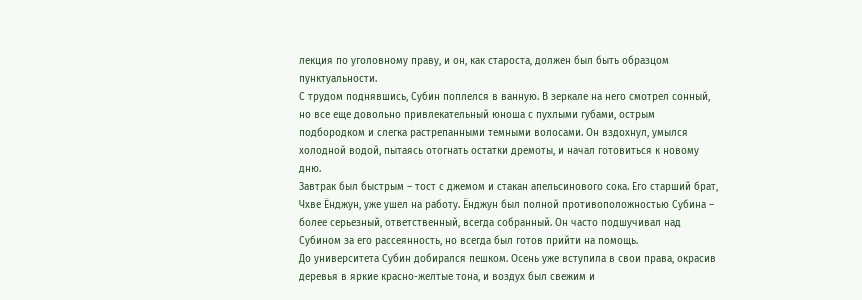лекция по уголовному праву, и он, как староста, должен был быть образцом пунктуальности.
С трудом поднявшись, Субин поплелся в ванную. В зеркале на него смотрел сонный, но все еще довольно привлекательный юноша с пухлыми губами, острым подбородком и слегка растрепанными темными волосами. Он вздохнул, умылся холодной водой, пытаясь отогнать остатки дремоты, и начал готовиться к новому дню.
Завтрак был быстрым – тост с джемом и стакан апельсинового сока. Его старший брат, Чхве Ёнджун, уже ушел на работу. Ёнджун был полной противоположностью Субина – более серьезный, ответственный, всегда собранный. Он часто подшучивал над Субином за его рассеянность, но всегда был готов прийти на помощь.
До университета Субин добирался пешком. Осень уже вступила в свои права, окрасив деревья в яркие красно-желтые тона, и воздух был свежим и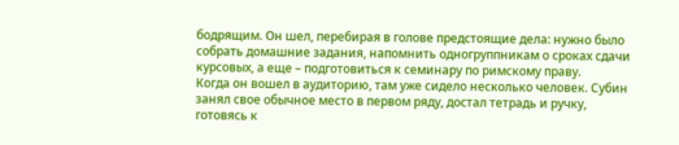бодрящим. Он шел, перебирая в голове предстоящие дела: нужно было собрать домашние задания, напомнить одногруппникам о сроках сдачи курсовых, а еще – подготовиться к семинару по римскому праву.
Когда он вошел в аудиторию, там уже сидело несколько человек. Субин занял свое обычное место в первом ряду, достал тетрадь и ручку, готовясь к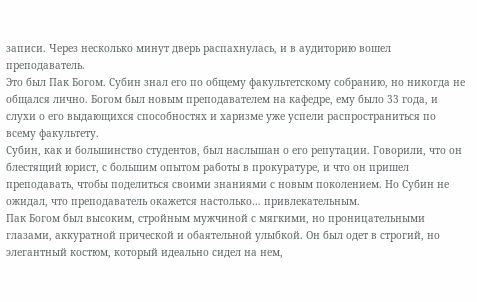записи. Через несколько минут дверь распахнулась, и в аудиторию вошел преподаватель.
Это был Пак Богом. Субин знал его по общему факультетскому собранию, но никогда не общался лично. Богом был новым преподавателем на кафедре, ему было 33 года, и слухи о его выдающихся способностях и харизме уже успели распространиться по всему факультету.
Субин, как и большинство студентов, был наслышан о его репутации. Говорили, что он блестящий юрист, с большим опытом работы в прокуратуре, и что он пришел преподавать, чтобы поделиться своими знаниями с новым поколением. Но Субин не ожидал, что преподаватель окажется настолько… привлекательным.
Пак Богом был высоким, стройным мужчиной с мягкими, но проницательными глазами, аккуратной прической и обаятельной улыбкой. Он был одет в строгий, но элегантный костюм, который идеально сидел на нем,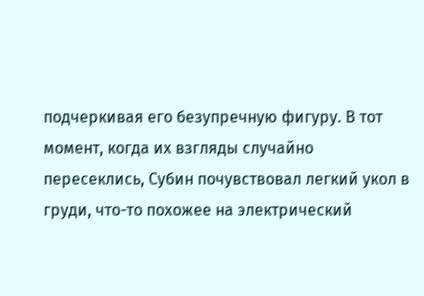подчеркивая его безупречную фигуру. В тот момент, когда их взгляды случайно пересеклись, Субин почувствовал легкий укол в груди, что-то похожее на электрический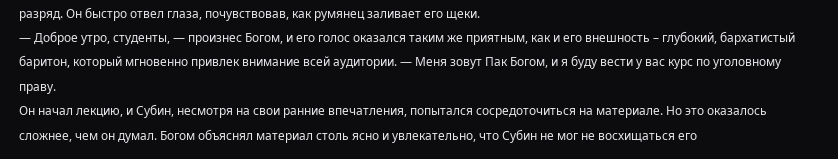разряд. Он быстро отвел глаза, почувствовав, как румянец заливает его щеки.
— Доброе утро, студенты, — произнес Богом, и его голос оказался таким же приятным, как и его внешность – глубокий, бархатистый баритон, который мгновенно привлек внимание всей аудитории. — Меня зовут Пак Богом, и я буду вести у вас курс по уголовному праву.
Он начал лекцию, и Субин, несмотря на свои ранние впечатления, попытался сосредоточиться на материале. Но это оказалось сложнее, чем он думал. Богом объяснял материал столь ясно и увлекательно, что Субин не мог не восхищаться его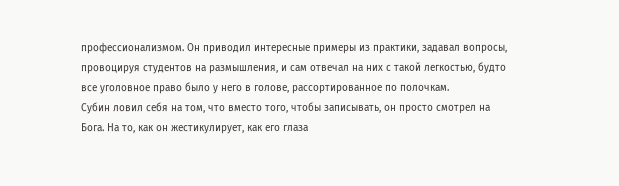профессионализмом. Он приводил интересные примеры из практики, задавал вопросы, провоцируя студентов на размышления, и сам отвечал на них с такой легкостью, будто все уголовное право было у него в голове, рассортированное по полочкам.
Субин ловил себя на том, что вместо того, чтобы записывать, он просто смотрел на Бога. На то, как он жестикулирует, как его глаза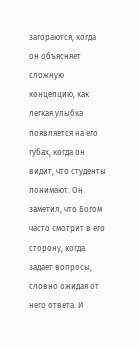загораются, когда он объясняет сложную концепцию, как легкая улыбка появляется на его губах, когда он видит, что студенты понимают. Он заметил, что Богом часто смотрит в его сторону, когда задает вопросы, словно ожидая от него ответа. И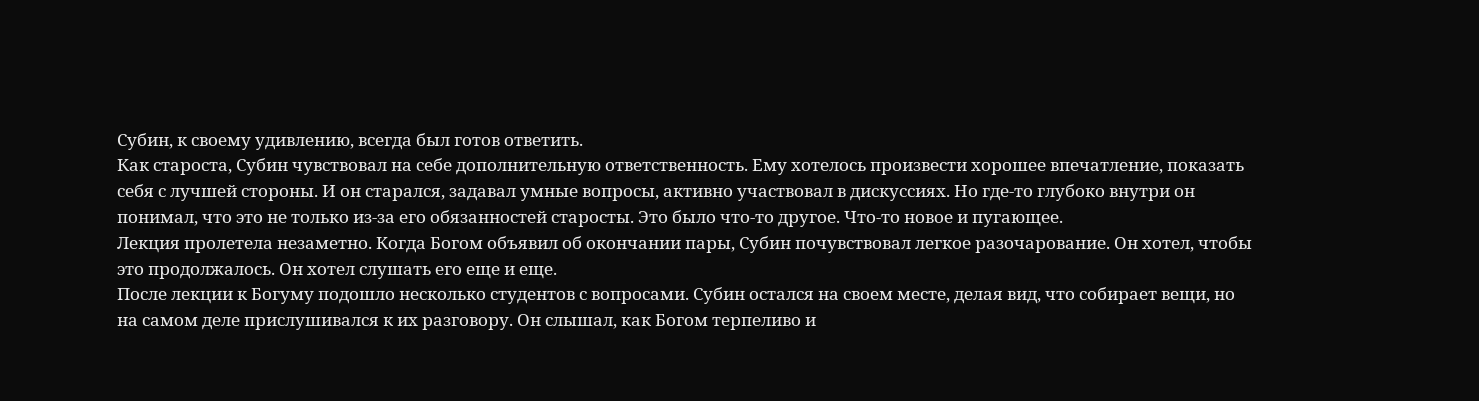Субин, к своему удивлению, всегда был готов ответить.
Как староста, Субин чувствовал на себе дополнительную ответственность. Ему хотелось произвести хорошее впечатление, показать себя с лучшей стороны. И он старался, задавал умные вопросы, активно участвовал в дискуссиях. Но где-то глубоко внутри он понимал, что это не только из-за его обязанностей старосты. Это было что-то другое. Что-то новое и пугающее.
Лекция пролетела незаметно. Когда Богом объявил об окончании пары, Субин почувствовал легкое разочарование. Он хотел, чтобы это продолжалось. Он хотел слушать его еще и еще.
После лекции к Богуму подошло несколько студентов с вопросами. Субин остался на своем месте, делая вид, что собирает вещи, но на самом деле прислушивался к их разговору. Он слышал, как Богом терпеливо и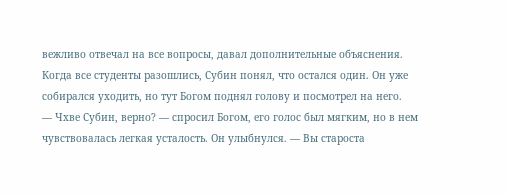вежливо отвечал на все вопросы, давал дополнительные объяснения.
Когда все студенты разошлись, Субин понял, что остался один. Он уже собирался уходить, но тут Богом поднял голову и посмотрел на него.
— Чхве Субин, верно? — спросил Богом, его голос был мягким, но в нем чувствовалась легкая усталость. Он улыбнулся. — Вы староста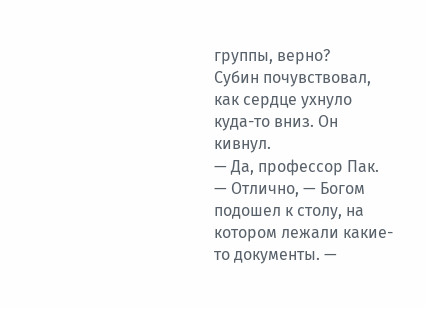группы, верно?
Субин почувствовал, как сердце ухнуло куда-то вниз. Он кивнул.
— Да, профессор Пак.
— Отлично, — Богом подошел к столу, на котором лежали какие-то документы. —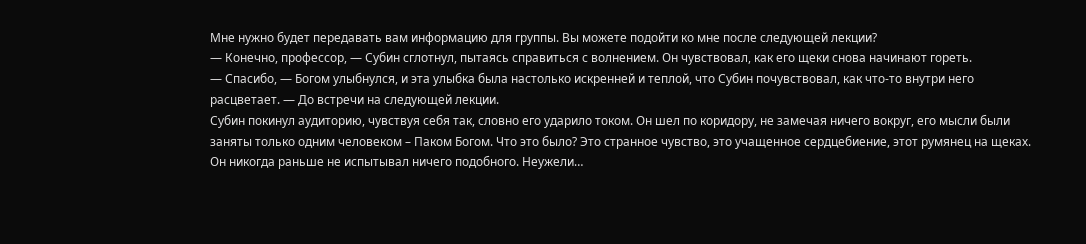Мне нужно будет передавать вам информацию для группы. Вы можете подойти ко мне после следующей лекции?
— Конечно, профессор, — Субин сглотнул, пытаясь справиться с волнением. Он чувствовал, как его щеки снова начинают гореть.
— Спасибо, — Богом улыбнулся, и эта улыбка была настолько искренней и теплой, что Субин почувствовал, как что-то внутри него расцветает. — До встречи на следующей лекции.
Субин покинул аудиторию, чувствуя себя так, словно его ударило током. Он шел по коридору, не замечая ничего вокруг, его мысли были заняты только одним человеком – Паком Богом. Что это было? Это странное чувство, это учащенное сердцебиение, этот румянец на щеках. Он никогда раньше не испытывал ничего подобного. Неужели…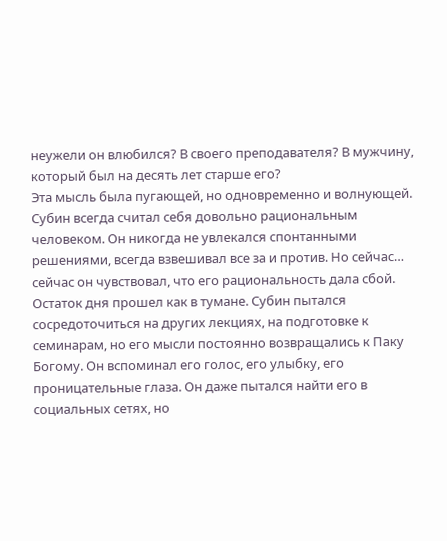неужели он влюбился? В своего преподавателя? В мужчину, который был на десять лет старше его?
Эта мысль была пугающей, но одновременно и волнующей. Субин всегда считал себя довольно рациональным человеком. Он никогда не увлекался спонтанными решениями, всегда взвешивал все за и против. Но сейчас… сейчас он чувствовал, что его рациональность дала сбой.
Остаток дня прошел как в тумане. Субин пытался сосредоточиться на других лекциях, на подготовке к семинарам, но его мысли постоянно возвращались к Паку Богому. Он вспоминал его голос, его улыбку, его проницательные глаза. Он даже пытался найти его в социальных сетях, но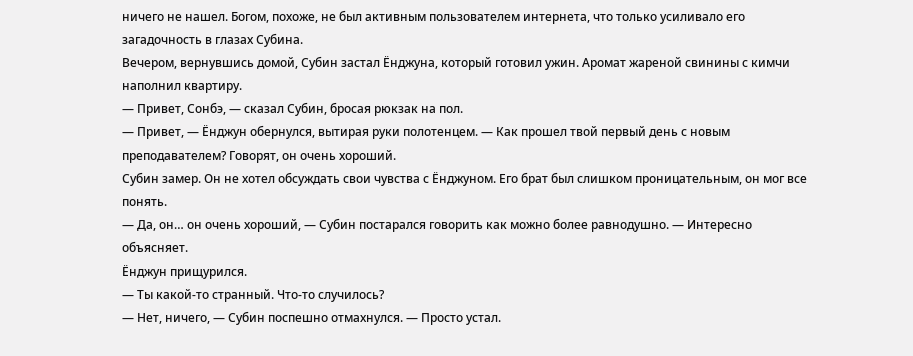ничего не нашел. Богом, похоже, не был активным пользователем интернета, что только усиливало его загадочность в глазах Субина.
Вечером, вернувшись домой, Субин застал Ёнджуна, который готовил ужин. Аромат жареной свинины с кимчи наполнил квартиру.
— Привет, Сонбэ, — сказал Субин, бросая рюкзак на пол.
— Привет, — Ёнджун обернулся, вытирая руки полотенцем. — Как прошел твой первый день с новым преподавателем? Говорят, он очень хороший.
Субин замер. Он не хотел обсуждать свои чувства с Ёнджуном. Его брат был слишком проницательным, он мог все понять.
— Да, он… он очень хороший, — Субин постарался говорить как можно более равнодушно. — Интересно объясняет.
Ёнджун прищурился.
— Ты какой-то странный. Что-то случилось?
— Нет, ничего, — Субин поспешно отмахнулся. — Просто устал.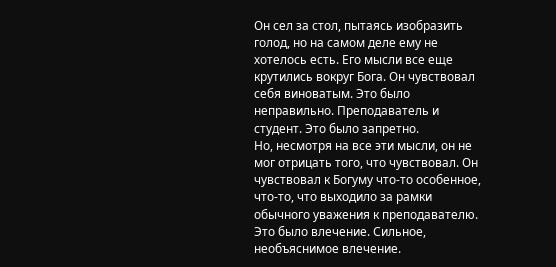Он сел за стол, пытаясь изобразить голод, но на самом деле ему не хотелось есть. Его мысли все еще крутились вокруг Бога. Он чувствовал себя виноватым. Это было неправильно. Преподаватель и студент. Это было запретно.
Но, несмотря на все эти мысли, он не мог отрицать того, что чувствовал. Он чувствовал к Богуму что-то особенное, что-то, что выходило за рамки обычного уважения к преподавателю. Это было влечение. Сильное, необъяснимое влечение.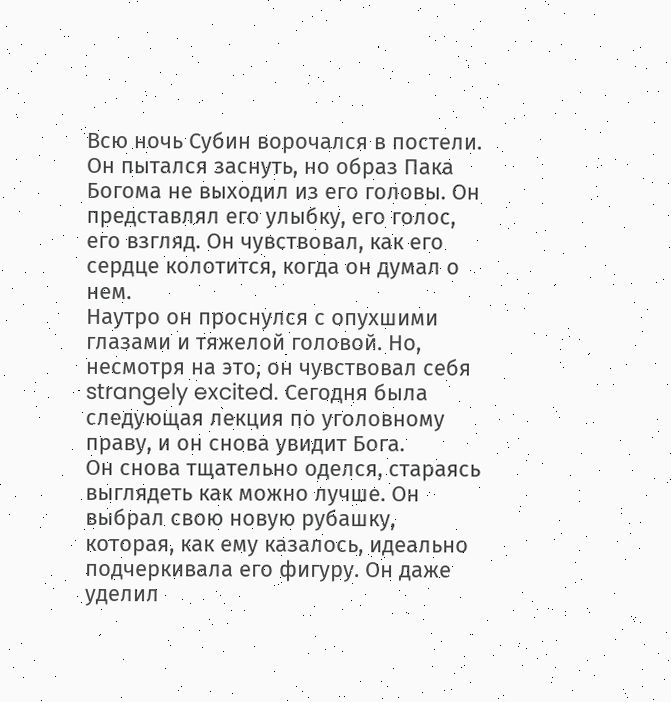Всю ночь Субин ворочался в постели. Он пытался заснуть, но образ Пака Богома не выходил из его головы. Он представлял его улыбку, его голос, его взгляд. Он чувствовал, как его сердце колотится, когда он думал о нем.
Наутро он проснулся с опухшими глазами и тяжелой головой. Но, несмотря на это, он чувствовал себя strangely excited. Сегодня была следующая лекция по уголовному праву, и он снова увидит Бога.
Он снова тщательно оделся, стараясь выглядеть как можно лучше. Он выбрал свою новую рубашку, которая, как ему казалось, идеально подчеркивала его фигуру. Он даже уделил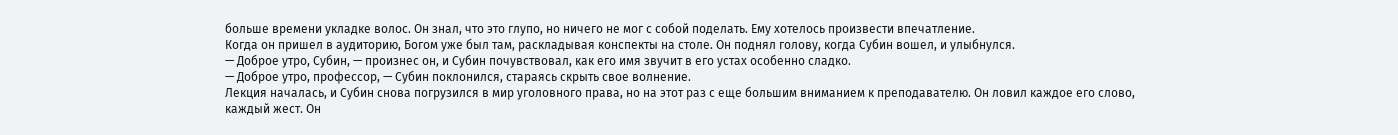больше времени укладке волос. Он знал, что это глупо, но ничего не мог с собой поделать. Ему хотелось произвести впечатление.
Когда он пришел в аудиторию, Богом уже был там, раскладывая конспекты на столе. Он поднял голову, когда Субин вошел, и улыбнулся.
— Доброе утро, Субин, — произнес он, и Субин почувствовал, как его имя звучит в его устах особенно сладко.
— Доброе утро, профессор, — Субин поклонился, стараясь скрыть свое волнение.
Лекция началась, и Субин снова погрузился в мир уголовного права, но на этот раз с еще большим вниманием к преподавателю. Он ловил каждое его слово, каждый жест. Он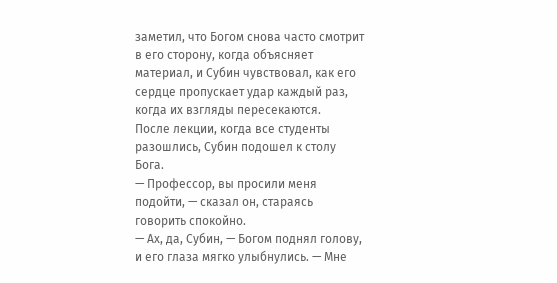заметил, что Богом снова часто смотрит в его сторону, когда объясняет материал, и Субин чувствовал, как его сердце пропускает удар каждый раз, когда их взгляды пересекаются.
После лекции, когда все студенты разошлись, Субин подошел к столу Бога.
— Профессор, вы просили меня подойти, — сказал он, стараясь говорить спокойно.
— Ах, да, Субин, — Богом поднял голову, и его глаза мягко улыбнулись. — Мне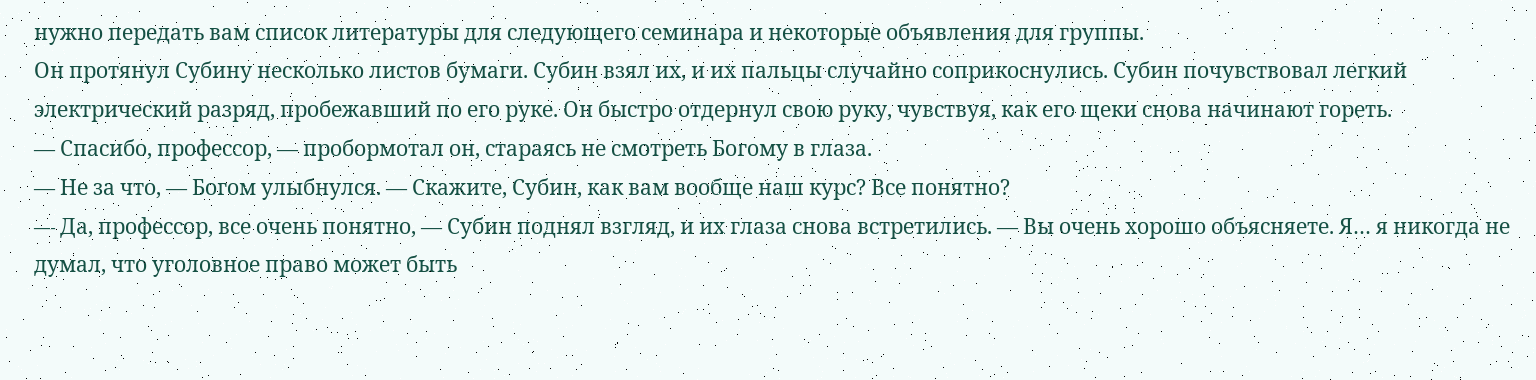нужно передать вам список литературы для следующего семинара и некоторые объявления для группы.
Он протянул Субину несколько листов бумаги. Субин взял их, и их пальцы случайно соприкоснулись. Субин почувствовал легкий электрический разряд, пробежавший по его руке. Он быстро отдернул свою руку, чувствуя, как его щеки снова начинают гореть.
— Спасибо, профессор, — пробормотал он, стараясь не смотреть Богому в глаза.
— Не за что, — Богом улыбнулся. — Скажите, Субин, как вам вообще наш курс? Все понятно?
— Да, профессор, все очень понятно, — Субин поднял взгляд, и их глаза снова встретились. — Вы очень хорошо объясняете. Я… я никогда не думал, что уголовное право может быть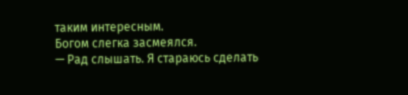таким интересным.
Богом слегка засмеялся.
— Рад слышать. Я стараюсь сделать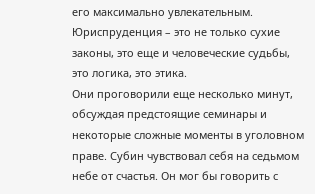его максимально увлекательным. Юриспруденция – это не только сухие законы, это еще и человеческие судьбы, это логика, это этика.
Они проговорили еще несколько минут, обсуждая предстоящие семинары и некоторые сложные моменты в уголовном праве. Субин чувствовал себя на седьмом небе от счастья. Он мог бы говорить с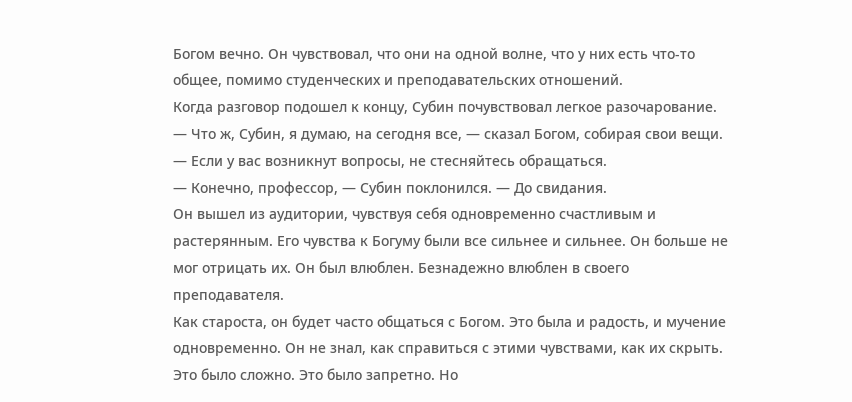Богом вечно. Он чувствовал, что они на одной волне, что у них есть что-то общее, помимо студенческих и преподавательских отношений.
Когда разговор подошел к концу, Субин почувствовал легкое разочарование.
— Что ж, Субин, я думаю, на сегодня все, — сказал Богом, собирая свои вещи. — Если у вас возникнут вопросы, не стесняйтесь обращаться.
— Конечно, профессор, — Субин поклонился. — До свидания.
Он вышел из аудитории, чувствуя себя одновременно счастливым и растерянным. Его чувства к Богуму были все сильнее и сильнее. Он больше не мог отрицать их. Он был влюблен. Безнадежно влюблен в своего преподавателя.
Как староста, он будет часто общаться с Богом. Это была и радость, и мучение одновременно. Он не знал, как справиться с этими чувствами, как их скрыть. Это было сложно. Это было запретно. Но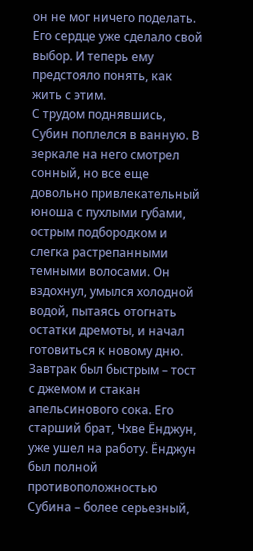он не мог ничего поделать. Его сердце уже сделало свой выбор. И теперь ему предстояло понять, как жить с этим.
С трудом поднявшись, Субин поплелся в ванную. В зеркале на него смотрел сонный, но все еще довольно привлекательный юноша с пухлыми губами, острым подбородком и слегка растрепанными темными волосами. Он вздохнул, умылся холодной водой, пытаясь отогнать остатки дремоты, и начал готовиться к новому дню.
Завтрак был быстрым – тост с джемом и стакан апельсинового сока. Его старший брат, Чхве Ёнджун, уже ушел на работу. Ёнджун был полной противоположностью Субина – более серьезный,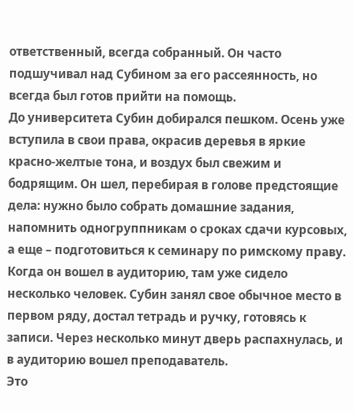ответственный, всегда собранный. Он часто подшучивал над Субином за его рассеянность, но всегда был готов прийти на помощь.
До университета Субин добирался пешком. Осень уже вступила в свои права, окрасив деревья в яркие красно-желтые тона, и воздух был свежим и бодрящим. Он шел, перебирая в голове предстоящие дела: нужно было собрать домашние задания, напомнить одногруппникам о сроках сдачи курсовых, а еще – подготовиться к семинару по римскому праву.
Когда он вошел в аудиторию, там уже сидело несколько человек. Субин занял свое обычное место в первом ряду, достал тетрадь и ручку, готовясь к записи. Через несколько минут дверь распахнулась, и в аудиторию вошел преподаватель.
Это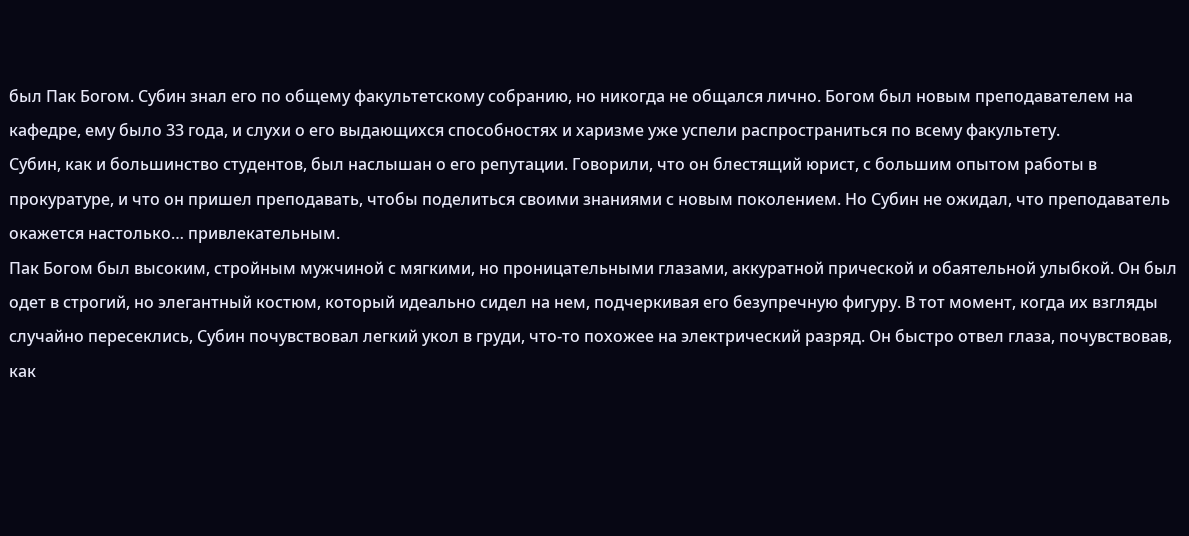был Пак Богом. Субин знал его по общему факультетскому собранию, но никогда не общался лично. Богом был новым преподавателем на кафедре, ему было 33 года, и слухи о его выдающихся способностях и харизме уже успели распространиться по всему факультету.
Субин, как и большинство студентов, был наслышан о его репутации. Говорили, что он блестящий юрист, с большим опытом работы в прокуратуре, и что он пришел преподавать, чтобы поделиться своими знаниями с новым поколением. Но Субин не ожидал, что преподаватель окажется настолько… привлекательным.
Пак Богом был высоким, стройным мужчиной с мягкими, но проницательными глазами, аккуратной прической и обаятельной улыбкой. Он был одет в строгий, но элегантный костюм, который идеально сидел на нем, подчеркивая его безупречную фигуру. В тот момент, когда их взгляды случайно пересеклись, Субин почувствовал легкий укол в груди, что-то похожее на электрический разряд. Он быстро отвел глаза, почувствовав, как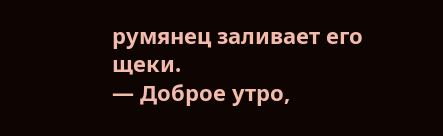румянец заливает его щеки.
— Доброе утро,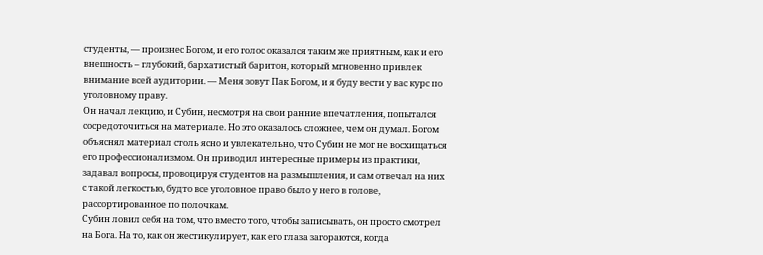студенты, — произнес Богом, и его голос оказался таким же приятным, как и его внешность – глубокий, бархатистый баритон, который мгновенно привлек внимание всей аудитории. — Меня зовут Пак Богом, и я буду вести у вас курс по уголовному праву.
Он начал лекцию, и Субин, несмотря на свои ранние впечатления, попытался сосредоточиться на материале. Но это оказалось сложнее, чем он думал. Богом объяснял материал столь ясно и увлекательно, что Субин не мог не восхищаться его профессионализмом. Он приводил интересные примеры из практики, задавал вопросы, провоцируя студентов на размышления, и сам отвечал на них с такой легкостью, будто все уголовное право было у него в голове, рассортированное по полочкам.
Субин ловил себя на том, что вместо того, чтобы записывать, он просто смотрел на Бога. На то, как он жестикулирует, как его глаза загораются, когда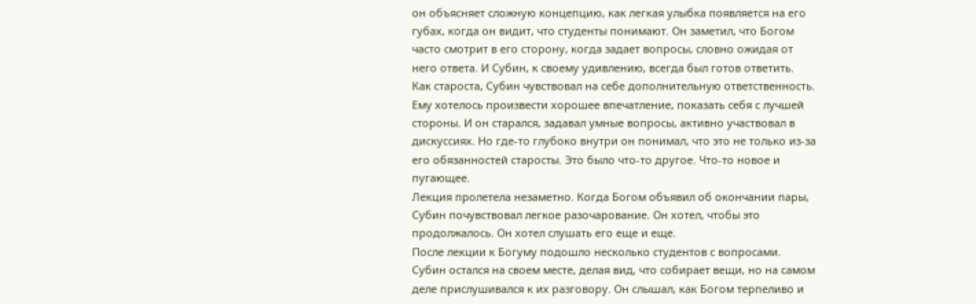он объясняет сложную концепцию, как легкая улыбка появляется на его губах, когда он видит, что студенты понимают. Он заметил, что Богом часто смотрит в его сторону, когда задает вопросы, словно ожидая от него ответа. И Субин, к своему удивлению, всегда был готов ответить.
Как староста, Субин чувствовал на себе дополнительную ответственность. Ему хотелось произвести хорошее впечатление, показать себя с лучшей стороны. И он старался, задавал умные вопросы, активно участвовал в дискуссиях. Но где-то глубоко внутри он понимал, что это не только из-за его обязанностей старосты. Это было что-то другое. Что-то новое и пугающее.
Лекция пролетела незаметно. Когда Богом объявил об окончании пары, Субин почувствовал легкое разочарование. Он хотел, чтобы это продолжалось. Он хотел слушать его еще и еще.
После лекции к Богуму подошло несколько студентов с вопросами. Субин остался на своем месте, делая вид, что собирает вещи, но на самом деле прислушивался к их разговору. Он слышал, как Богом терпеливо и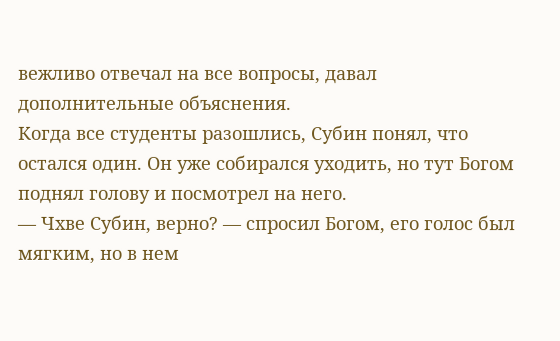вежливо отвечал на все вопросы, давал дополнительные объяснения.
Когда все студенты разошлись, Субин понял, что остался один. Он уже собирался уходить, но тут Богом поднял голову и посмотрел на него.
— Чхве Субин, верно? — спросил Богом, его голос был мягким, но в нем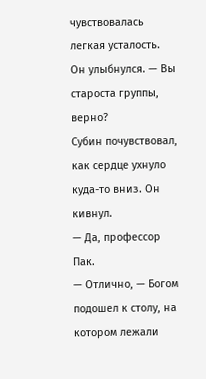чувствовалась легкая усталость. Он улыбнулся. — Вы староста группы, верно?
Субин почувствовал, как сердце ухнуло куда-то вниз. Он кивнул.
— Да, профессор Пак.
— Отлично, — Богом подошел к столу, на котором лежали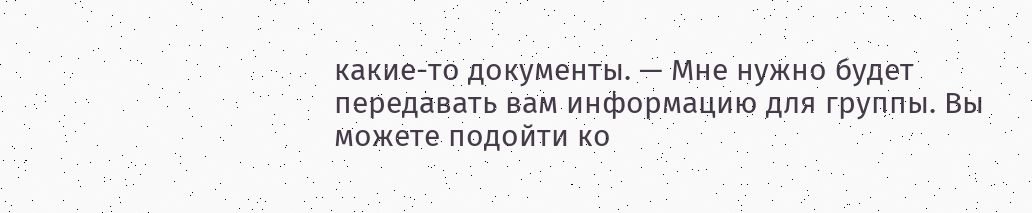какие-то документы. — Мне нужно будет передавать вам информацию для группы. Вы можете подойти ко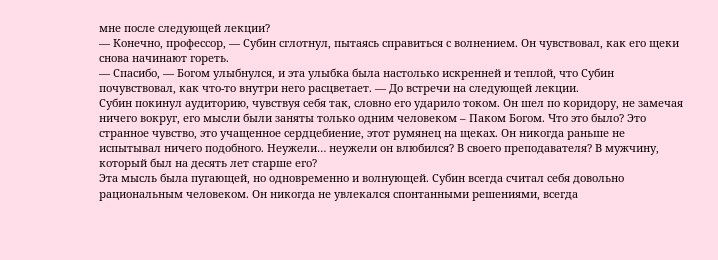мне после следующей лекции?
— Конечно, профессор, — Субин сглотнул, пытаясь справиться с волнением. Он чувствовал, как его щеки снова начинают гореть.
— Спасибо, — Богом улыбнулся, и эта улыбка была настолько искренней и теплой, что Субин почувствовал, как что-то внутри него расцветает. — До встречи на следующей лекции.
Субин покинул аудиторию, чувствуя себя так, словно его ударило током. Он шел по коридору, не замечая ничего вокруг, его мысли были заняты только одним человеком – Паком Богом. Что это было? Это странное чувство, это учащенное сердцебиение, этот румянец на щеках. Он никогда раньше не испытывал ничего подобного. Неужели… неужели он влюбился? В своего преподавателя? В мужчину, который был на десять лет старше его?
Эта мысль была пугающей, но одновременно и волнующей. Субин всегда считал себя довольно рациональным человеком. Он никогда не увлекался спонтанными решениями, всегда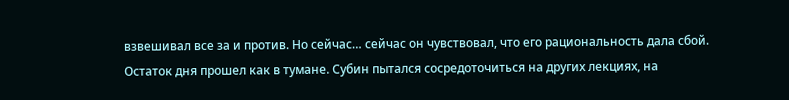взвешивал все за и против. Но сейчас… сейчас он чувствовал, что его рациональность дала сбой.
Остаток дня прошел как в тумане. Субин пытался сосредоточиться на других лекциях, на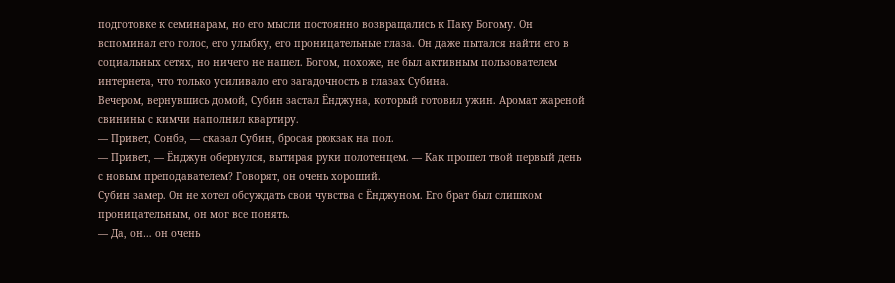подготовке к семинарам, но его мысли постоянно возвращались к Паку Богому. Он вспоминал его голос, его улыбку, его проницательные глаза. Он даже пытался найти его в социальных сетях, но ничего не нашел. Богом, похоже, не был активным пользователем интернета, что только усиливало его загадочность в глазах Субина.
Вечером, вернувшись домой, Субин застал Ёнджуна, который готовил ужин. Аромат жареной свинины с кимчи наполнил квартиру.
— Привет, Сонбэ, — сказал Субин, бросая рюкзак на пол.
— Привет, — Ёнджун обернулся, вытирая руки полотенцем. — Как прошел твой первый день с новым преподавателем? Говорят, он очень хороший.
Субин замер. Он не хотел обсуждать свои чувства с Ёнджуном. Его брат был слишком проницательным, он мог все понять.
— Да, он… он очень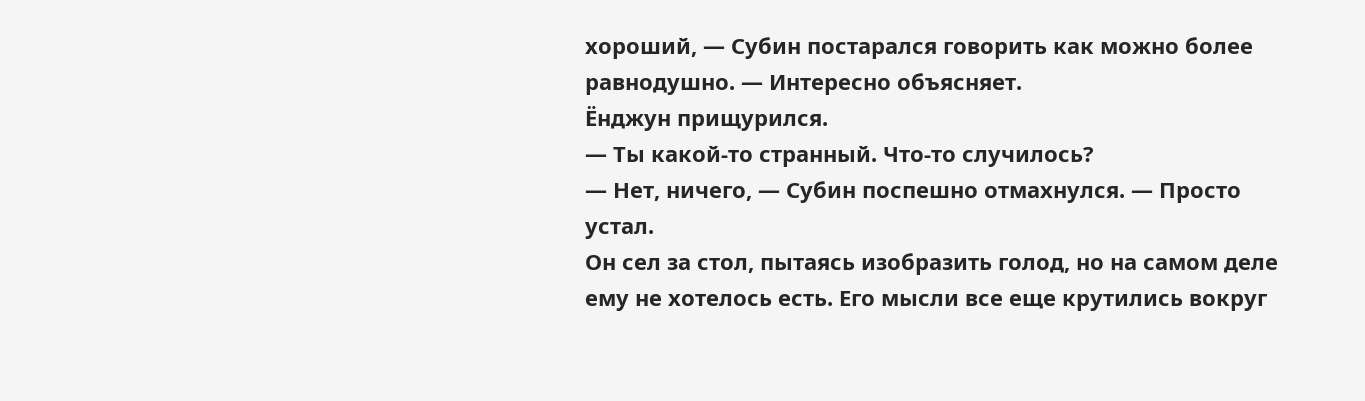хороший, — Субин постарался говорить как можно более равнодушно. — Интересно объясняет.
Ёнджун прищурился.
— Ты какой-то странный. Что-то случилось?
— Нет, ничего, — Субин поспешно отмахнулся. — Просто устал.
Он сел за стол, пытаясь изобразить голод, но на самом деле ему не хотелось есть. Его мысли все еще крутились вокруг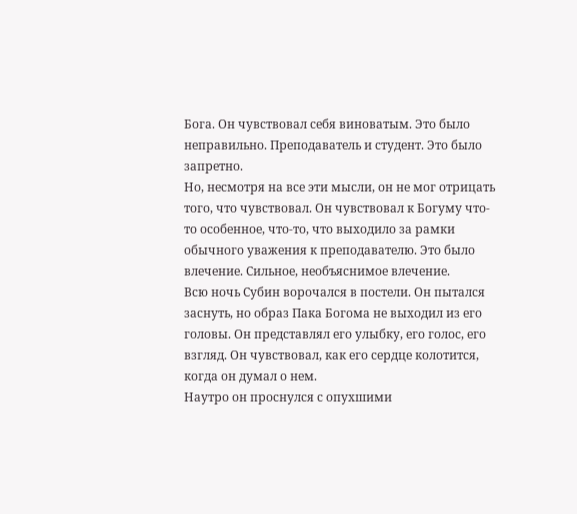Бога. Он чувствовал себя виноватым. Это было неправильно. Преподаватель и студент. Это было запретно.
Но, несмотря на все эти мысли, он не мог отрицать того, что чувствовал. Он чувствовал к Богуму что-то особенное, что-то, что выходило за рамки обычного уважения к преподавателю. Это было влечение. Сильное, необъяснимое влечение.
Всю ночь Субин ворочался в постели. Он пытался заснуть, но образ Пака Богома не выходил из его головы. Он представлял его улыбку, его голос, его взгляд. Он чувствовал, как его сердце колотится, когда он думал о нем.
Наутро он проснулся с опухшими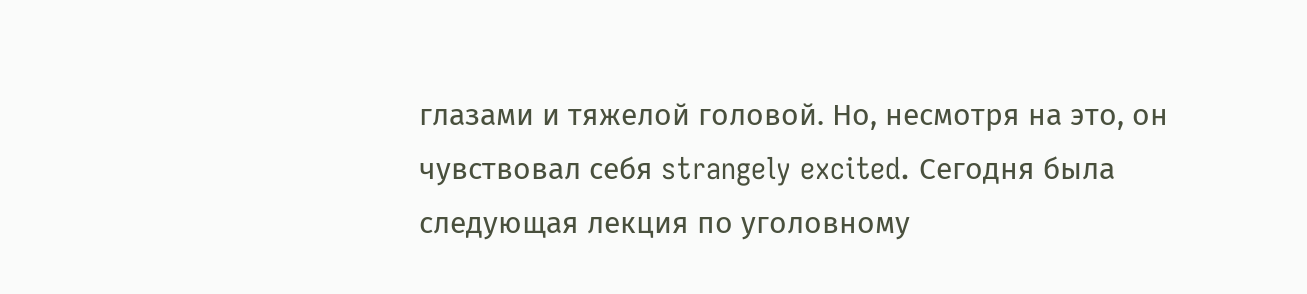глазами и тяжелой головой. Но, несмотря на это, он чувствовал себя strangely excited. Сегодня была следующая лекция по уголовному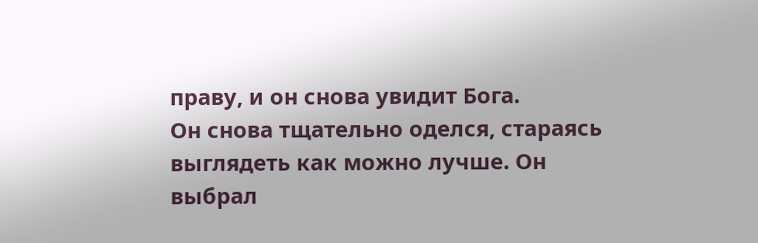праву, и он снова увидит Бога.
Он снова тщательно оделся, стараясь выглядеть как можно лучше. Он выбрал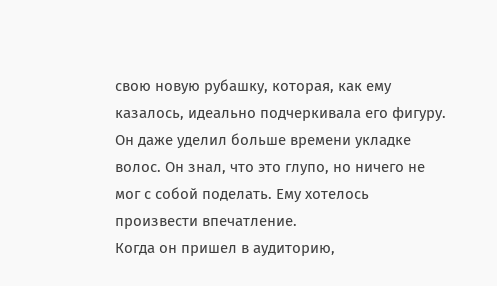свою новую рубашку, которая, как ему казалось, идеально подчеркивала его фигуру. Он даже уделил больше времени укладке волос. Он знал, что это глупо, но ничего не мог с собой поделать. Ему хотелось произвести впечатление.
Когда он пришел в аудиторию,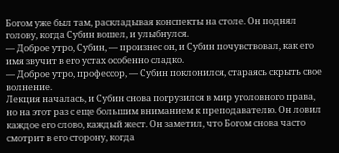Богом уже был там, раскладывая конспекты на столе. Он поднял голову, когда Субин вошел, и улыбнулся.
— Доброе утро, Субин, — произнес он, и Субин почувствовал, как его имя звучит в его устах особенно сладко.
— Доброе утро, профессор, — Субин поклонился, стараясь скрыть свое волнение.
Лекция началась, и Субин снова погрузился в мир уголовного права, но на этот раз с еще большим вниманием к преподавателю. Он ловил каждое его слово, каждый жест. Он заметил, что Богом снова часто смотрит в его сторону, когда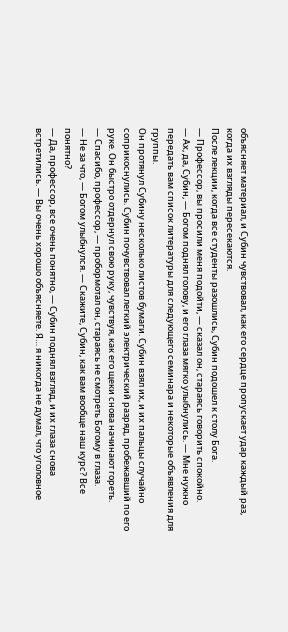объясняет материал, и Субин чувствовал, как его сердце пропускает удар каждый раз, когда их взгляды пересекаются.
После лекции, когда все студенты разошлись, Субин подошел к столу Бога.
— Профессор, вы просили меня подойти, — сказал он, стараясь говорить спокойно.
— Ах, да, Субин, — Богом поднял голову, и его глаза мягко улыбнулись. — Мне нужно передать вам список литературы для следующего семинара и некоторые объявления для группы.
Он протянул Субину несколько листов бумаги. Субин взял их, и их пальцы случайно соприкоснулись. Субин почувствовал легкий электрический разряд, пробежавший по его руке. Он быстро отдернул свою руку, чувствуя, как его щеки снова начинают гореть.
— Спасибо, профессор, — пробормотал он, стараясь не смотреть Богому в глаза.
— Не за что, — Богом улыбнулся. — Скажите, Субин, как вам вообще наш курс? Все понятно?
— Да, профессор, все очень понятно, — Субин поднял взгляд, и их глаза снова встретились. — Вы очень хорошо объясняете. Я… я никогда не думал, что уголовное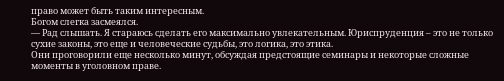право может быть таким интересным.
Богом слегка засмеялся.
— Рад слышать. Я стараюсь сделать его максимально увлекательным. Юриспруденция – это не только сухие законы, это еще и человеческие судьбы, это логика, это этика.
Они проговорили еще несколько минут, обсуждая предстоящие семинары и некоторые сложные моменты в уголовном праве.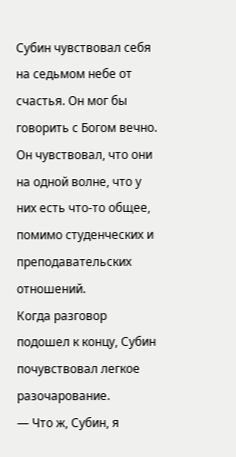Субин чувствовал себя на седьмом небе от счастья. Он мог бы говорить с Богом вечно. Он чувствовал, что они на одной волне, что у них есть что-то общее, помимо студенческих и преподавательских отношений.
Когда разговор подошел к концу, Субин почувствовал легкое разочарование.
— Что ж, Субин, я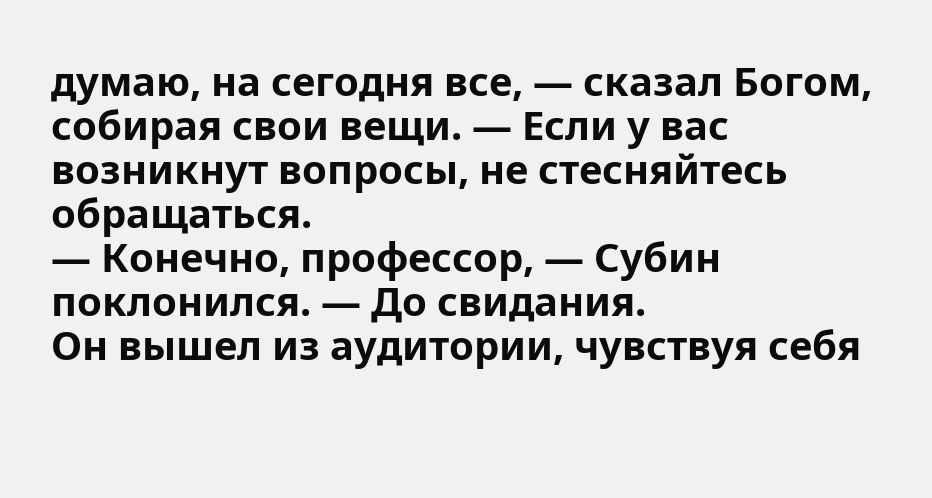думаю, на сегодня все, — сказал Богом, собирая свои вещи. — Если у вас возникнут вопросы, не стесняйтесь обращаться.
— Конечно, профессор, — Субин поклонился. — До свидания.
Он вышел из аудитории, чувствуя себя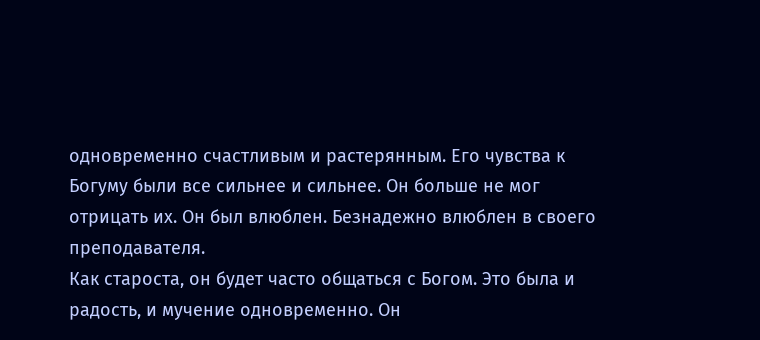одновременно счастливым и растерянным. Его чувства к Богуму были все сильнее и сильнее. Он больше не мог отрицать их. Он был влюблен. Безнадежно влюблен в своего преподавателя.
Как староста, он будет часто общаться с Богом. Это была и радость, и мучение одновременно. Он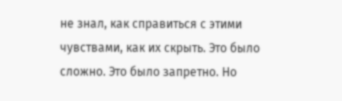не знал, как справиться с этими чувствами, как их скрыть. Это было сложно. Это было запретно. Но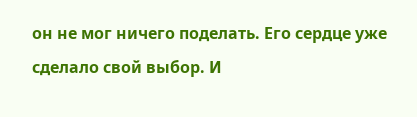он не мог ничего поделать. Его сердце уже сделало свой выбор. И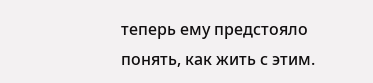теперь ему предстояло понять, как жить с этим.